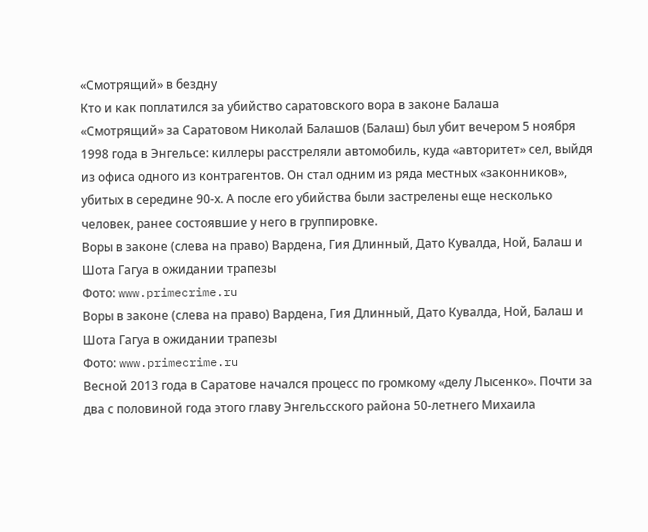«Смотрящий» в бездну
Кто и как поплатился за убийство саратовского вора в законе Балаша
«Смотрящий» за Саратовом Николай Балашов (Балаш) был убит вечером 5 ноября 1998 года в Энгельсе: киллеры расстреляли автомобиль, куда «авторитет» сел, выйдя из офиса одного из контрагентов. Он стал одним из ряда местных «законников», убитых в середине 90-х. А после его убийства были застрелены еще несколько человек, ранее состоявшие у него в группировке.
Воры в законе (слева на право) Вардена, Гия Длинный, Дато Кувалда, Ной, Балаш и Шота Гагуа в ожидании трапезы
Фото: www.primecrime.ru
Воры в законе (слева на право) Вардена, Гия Длинный, Дато Кувалда, Ной, Балаш и Шота Гагуа в ожидании трапезы
Фото: www.primecrime.ru
Весной 2013 года в Саратове начался процесс по громкому «делу Лысенко». Почти за два с половиной года этого главу Энгельсского района 50-летнего Михаила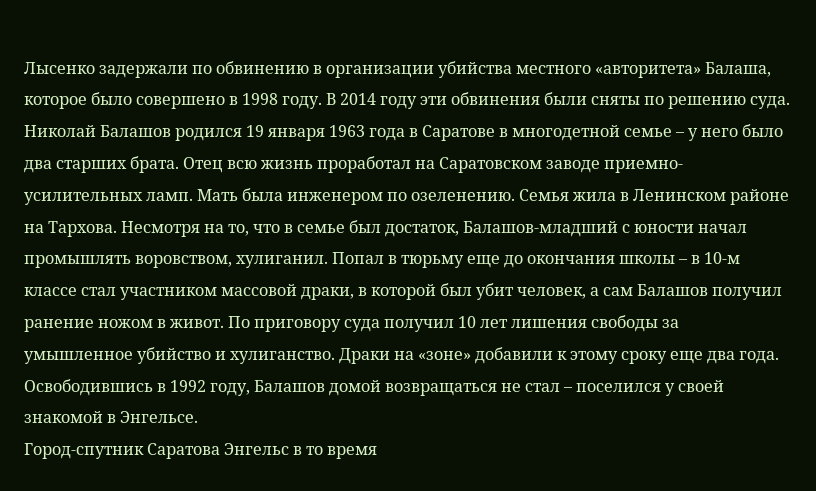Лысенко задержали по обвинению в организации убийства местного «авторитета» Балаша, которое было совершено в 1998 году. В 2014 году эти обвинения были сняты по решению суда.
Николай Балашов родился 19 января 1963 года в Саратове в многодетной семье – у него было два старших брата. Отец всю жизнь проработал на Саратовском заводе приемно-усилительных ламп. Мать была инженером по озеленению. Семья жила в Ленинском районе на Тархова. Несмотря на то, что в семье был достаток, Балашов-младший с юности начал промышлять воровством, хулиганил. Попал в тюрьму еще до окончания школы – в 10-м классе стал участником массовой драки, в которой был убит человек, а сам Балашов получил ранение ножом в живот. По приговору суда получил 10 лет лишения свободы за умышленное убийство и хулиганство. Драки на «зоне» добавили к этому сроку еще два года.
Освободившись в 1992 году, Балашов домой возвращаться не стал – поселился у своей знакомой в Энгельсе.
Город-спутник Саратова Энгельс в то время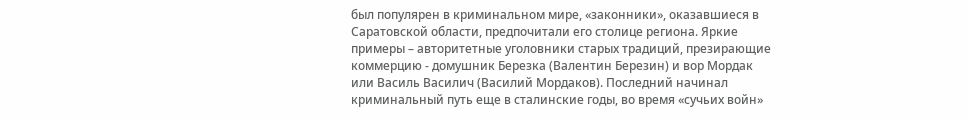был популярен в криминальном мире, «законники», оказавшиеся в Саратовской области, предпочитали его столице региона. Яркие примеры – авторитетные уголовники старых традиций, презирающие коммерцию - домушник Березка (Валентин Березин) и вор Мордак или Василь Василич (Василий Мордаков). Последний начинал криминальный путь еще в сталинские годы, во время «сучьих войн»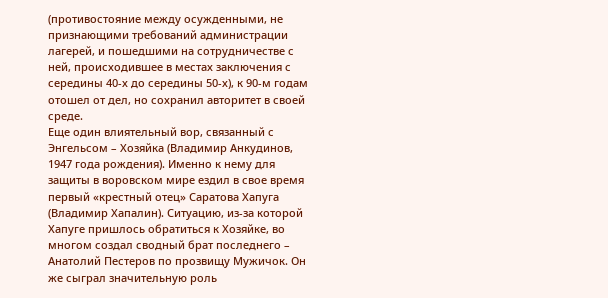(противостояние между осужденными, не признающими требований администрации лагерей, и пошедшими на сотрудничестве с ней, происходившее в местах заключения с середины 40-х до середины 50-х), к 90-м годам отошел от дел, но сохранил авторитет в своей среде.
Еще один влиятельный вор, связанный с Энгельсом – Хозяйка (Владимир Анкудинов, 1947 года рождения). Именно к нему для защиты в воровском мире ездил в свое время первый «крестный отец» Саратова Хапуга (Владимир Хапалин). Ситуацию, из-за которой Хапуге пришлось обратиться к Хозяйке, во многом создал сводный брат последнего – Анатолий Пестеров по прозвищу Мужичок. Он же сыграл значительную роль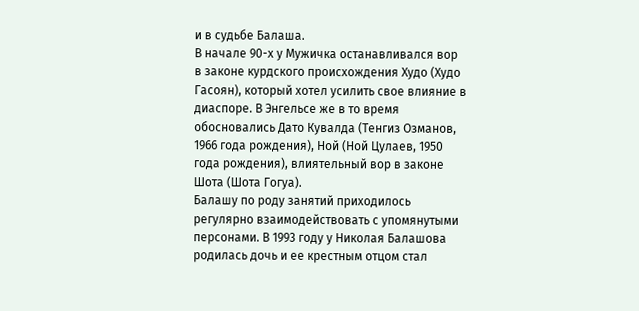и в судьбе Балаша.
В начале 90-х у Мужичка останавливался вор в законе курдского происхождения Худо (Худо Гасоян), который хотел усилить свое влияние в диаспоре. В Энгельсе же в то время обосновались Дато Кувалда (Тенгиз Озманов, 1966 года рождения), Ной (Ной Цулаев, 1950 года рождения), влиятельный вор в законе Шота (Шота Гогуа).
Балашу по роду занятий приходилось регулярно взаимодействовать с упомянутыми персонами. В 1993 году у Николая Балашова родилась дочь и ее крестным отцом стал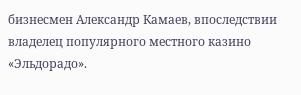бизнесмен Александр Камаев, впоследствии владелец популярного местного казино «Эльдорадо».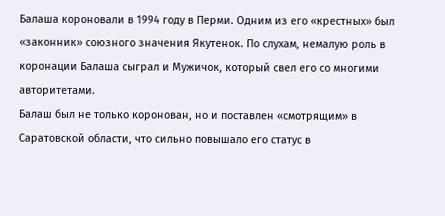Балаша короновали в 1994 году в Перми. Одним из его «крестных» был «законник» союзного значения Якутенок. По слухам, немалую роль в коронации Балаша сыграл и Мужичок, который свел его со многими авторитетами.
Балаш был не только коронован, но и поставлен «смотрящим» в Саратовской области, что сильно повышало его статус в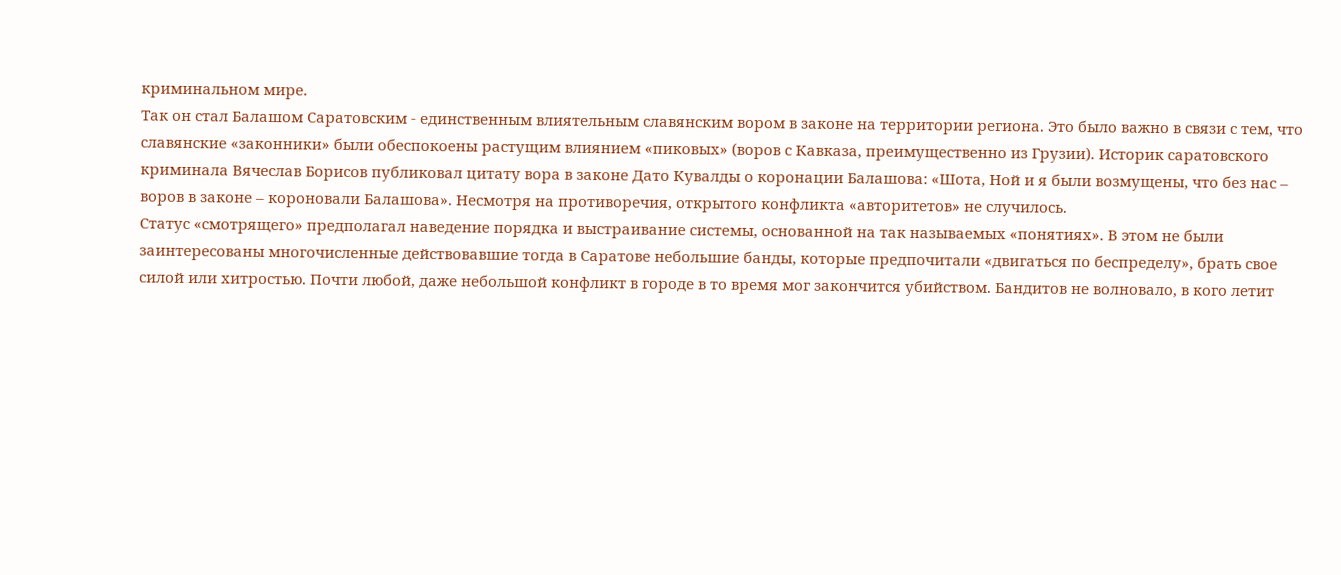криминальном мире.
Так он стал Балашом Саратовским - единственным влиятельным славянским вором в законе на территории региона. Это было важно в связи с тем, что славянские «законники» были обеспокоены растущим влиянием «пиковых» (воров с Кавказа, преимущественно из Грузии). Историк саратовского криминала Вячеслав Борисов публиковал цитату вора в законе Дато Кувалды о коронации Балашова: «Шота, Ной и я были возмущены, что без нас – воров в законе – короновали Балашова». Несмотря на противоречия, открытого конфликта «авторитетов» не случилось.
Статус «смотрящего» предполагал наведение порядка и выстраивание системы, основанной на так называемых «понятиях». В этом не были заинтересованы многочисленные действовавшие тогда в Саратове небольшие банды, которые предпочитали «двигаться по беспределу», брать свое силой или хитростью. Почти любой, даже небольшой конфликт в городе в то время мог закончится убийством. Бандитов не волновало, в кого летит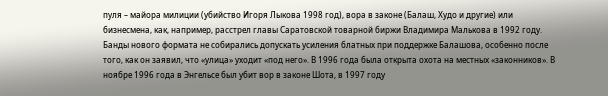пуля – майора милиции (убийство Игоря Лыкова 1998 год), вора в законе (Балаш, Худо и другие) или бизнесмена, как, например, расстрел главы Саратовской товарной биржи Владимира Малькова в 1992 году.
Банды нового формата не собирались допускать усиления блатных при поддержке Балашова, особенно после того, как он заявил, что «улица» уходит «под него». В 1996 года была открыта охота на местных «законников». В ноябре 1996 года в Энгельсе был убит вор в законе Шота, в 1997 году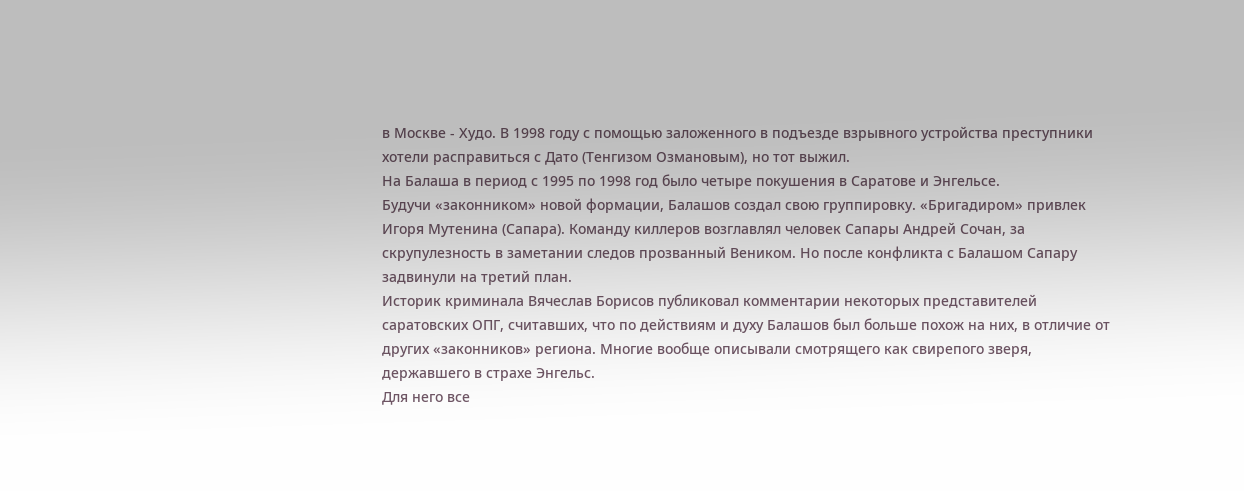в Москве - Худо. В 1998 году с помощью заложенного в подъезде взрывного устройства преступники хотели расправиться с Дато (Тенгизом Озмановым), но тот выжил.
На Балаша в период с 1995 по 1998 год было четыре покушения в Саратове и Энгельсе.
Будучи «законником» новой формации, Балашов создал свою группировку. «Бригадиром» привлек Игоря Мутенина (Сапара). Команду киллеров возглавлял человек Сапары Андрей Сочан, за скрупулезность в заметании следов прозванный Веником. Но после конфликта с Балашом Сапару задвинули на третий план.
Историк криминала Вячеслав Борисов публиковал комментарии некоторых представителей саратовских ОПГ, считавших, что по действиям и духу Балашов был больше похож на них, в отличие от других «законников» региона. Многие вообще описывали смотрящего как свирепого зверя, державшего в страхе Энгельс.
Для него все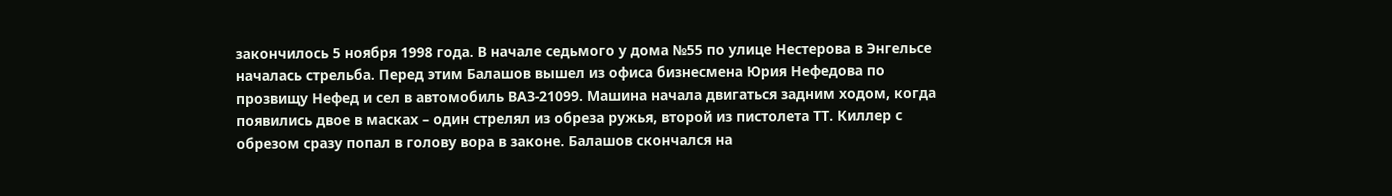закончилось 5 ноября 1998 года. В начале седьмого у дома №55 по улице Нестерова в Энгельсе началась стрельба. Перед этим Балашов вышел из офиса бизнесмена Юрия Нефедова по прозвищу Нефед и сел в автомобиль ВАЗ-21099. Машина начала двигаться задним ходом, когда появились двое в масках – один стрелял из обреза ружья, второй из пистолета ТТ. Киллер с обрезом сразу попал в голову вора в законе. Балашов скончался на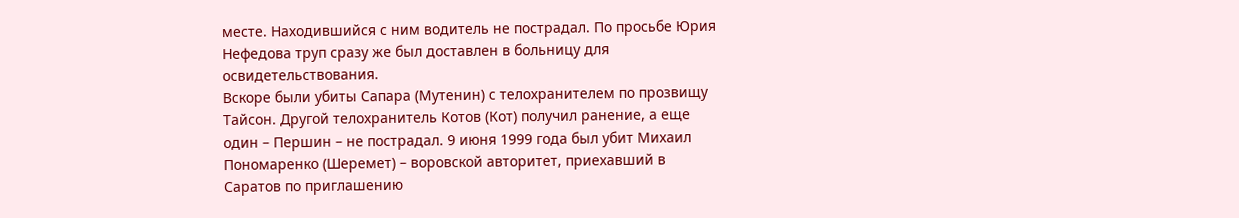месте. Находившийся с ним водитель не пострадал. По просьбе Юрия Нефедова труп сразу же был доставлен в больницу для освидетельствования.
Вскоре были убиты Сапара (Мутенин) с телохранителем по прозвищу Тайсон. Другой телохранитель Котов (Кот) получил ранение, а еще один – Першин – не пострадал. 9 июня 1999 года был убит Михаил Пономаренко (Шеремет) – воровской авторитет, приехавший в Саратов по приглашению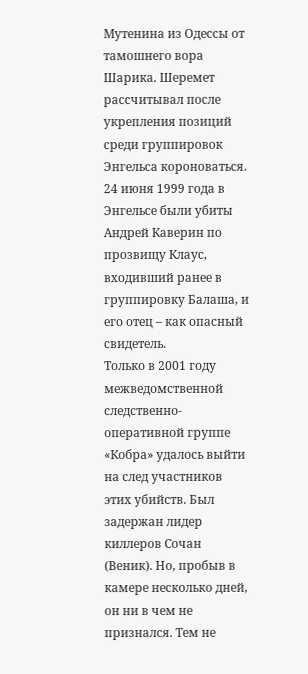Мутенина из Одессы от тамошнего вора Шарика. Шеремет рассчитывал после укрепления позиций среди группировок Энгельса короноваться. 24 июня 1999 года в Энгельсе были убиты Андрей Каверин по прозвищу Клаус, входивший ранее в группировку Балаша, и его отец – как опасный свидетель.
Только в 2001 году межведомственной следственно-оперативной группе «Кобра» удалось выйти на след участников этих убийств. Был задержан лидер киллеров Сочан (Веник). Но, пробыв в камере несколько дней, он ни в чем не признался. Тем не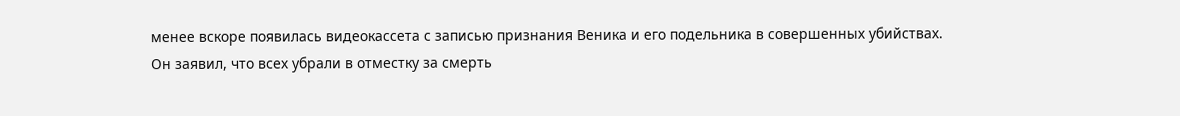менее вскоре появилась видеокассета с записью признания Веника и его подельника в совершенных убийствах. Он заявил, что всех убрали в отместку за смерть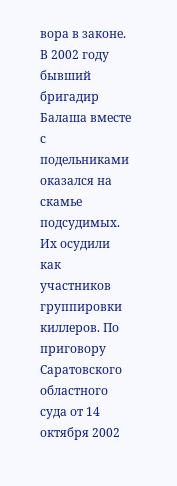вора в законе.
В 2002 году бывший бригадир Балаша вместе с подельниками оказался на скамье подсудимых. Их осудили как участников группировки киллеров. По приговору Саратовского областного суда от 14 октября 2002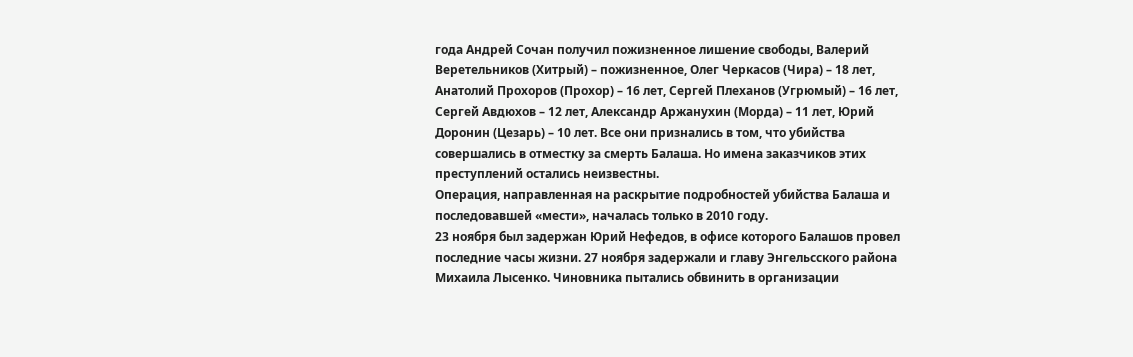года Андрей Сочан получил пожизненное лишение свободы, Валерий Веретельников (Хитрый) – пожизненное, Олег Черкасов (Чира) – 18 лет, Анатолий Прохоров (Прохор) – 16 лет, Сергей Плеханов (Угрюмый) – 16 лет, Сергей Авдюхов – 12 лет, Александр Аржанухин (Морда) – 11 лет, Юрий Доронин (Цезарь) – 10 лет. Все они признались в том, что убийства совершались в отместку за смерть Балаша. Но имена заказчиков этих преступлений остались неизвестны.
Операция, направленная на раскрытие подробностей убийства Балаша и последовавшей «мести», началась только в 2010 году.
23 ноября был задержан Юрий Нефедов, в офисе которого Балашов провел последние часы жизни. 27 ноября задержали и главу Энгельсского района Михаила Лысенко. Чиновника пытались обвинить в организации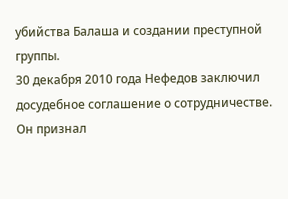убийства Балаша и создании преступной группы.
30 декабря 2010 года Нефедов заключил досудебное соглашение о сотрудничестве. Он признал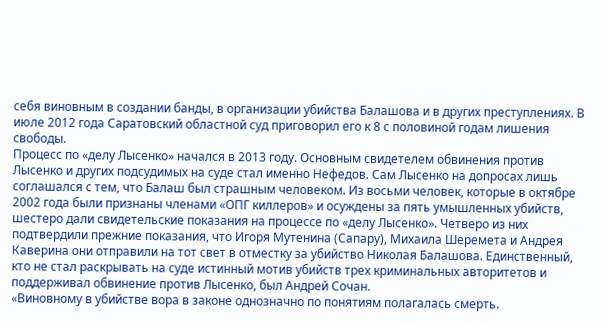себя виновным в создании банды, в организации убийства Балашова и в других преступлениях. В июле 2012 года Саратовский областной суд приговорил его к 8 с половиной годам лишения свободы.
Процесс по «делу Лысенко» начался в 2013 году. Основным свидетелем обвинения против Лысенко и других подсудимых на суде стал именно Нефедов. Сам Лысенко на допросах лишь соглашался с тем, что Балаш был страшным человеком. Из восьми человек, которые в октябре 2002 года были признаны членами «ОПГ киллеров» и осуждены за пять умышленных убийств, шестеро дали свидетельские показания на процессе по «делу Лысенко». Четверо из них подтвердили прежние показания, что Игоря Мутенина (Сапару), Михаила Шеремета и Андрея Каверина они отправили на тот свет в отместку за убийство Николая Балашова. Единственный, кто не стал раскрывать на суде истинный мотив убийств трех криминальных авторитетов и поддерживал обвинение против Лысенко, был Андрей Сочан.
«Виновному в убийстве вора в законе однозначно по понятиям полагалась смерть.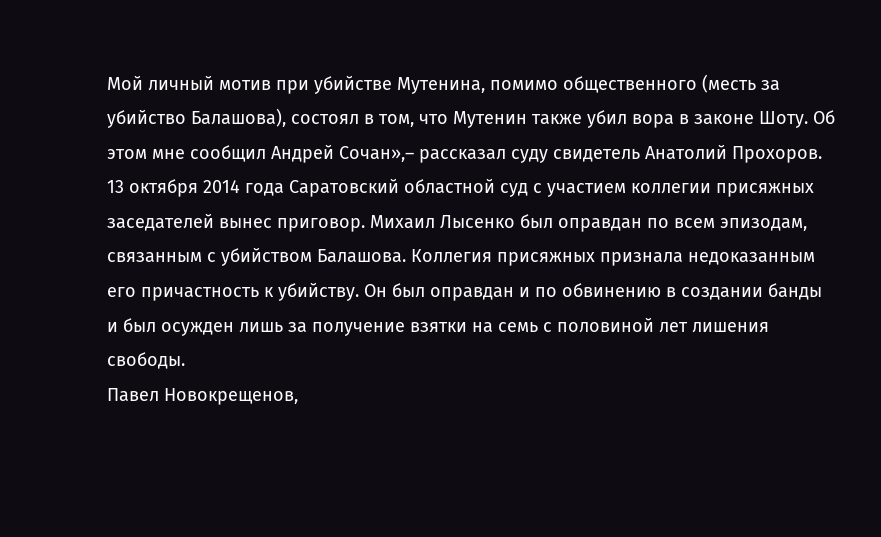Мой личный мотив при убийстве Мутенина, помимо общественного (месть за убийство Балашова), состоял в том, что Мутенин также убил вора в законе Шоту. Об этом мне сообщил Андрей Сочан»,– рассказал суду свидетель Анатолий Прохоров.
13 октября 2014 года Саратовский областной суд с участием коллегии присяжных заседателей вынес приговор. Михаил Лысенко был оправдан по всем эпизодам, связанным с убийством Балашова. Коллегия присяжных признала недоказанным его причастность к убийству. Он был оправдан и по обвинению в создании банды и был осужден лишь за получение взятки на семь с половиной лет лишения свободы.
Павел Новокрещенов,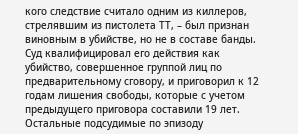кого следствие считало одним из киллеров, стрелявшим из пистолета ТТ, – был признан виновным в убийстве, но не в составе банды. Суд квалифицировал его действия как убийство, совершенное группой лиц по предварительному сговору, и приговорил к 12 годам лишения свободы, которые с учетом предыдущего приговора составили 19 лет. Остальные подсудимые по эпизоду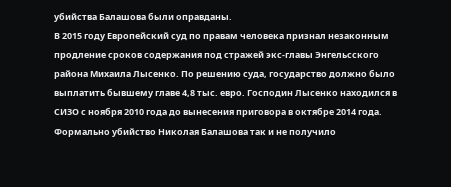убийства Балашова были оправданы.
В 2015 году Европейский суд по правам человека признал незаконным продление сроков содержания под стражей экс-главы Энгельсского района Михаила Лысенко. По решению суда, государство должно было выплатить бывшему главе 4,8 тыс. евро. Господин Лысенко находился в СИЗО с ноября 2010 года до вынесения приговора в октябре 2014 года.
Формально убийство Николая Балашова так и не получило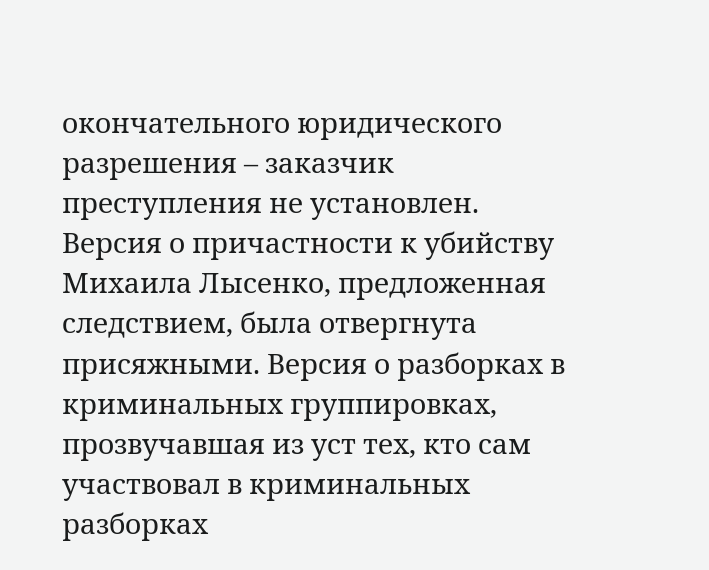окончательного юридического разрешения – заказчик преступления не установлен. Версия о причастности к убийству Михаила Лысенко, предложенная следствием, была отвергнута присяжными. Версия о разборках в криминальных группировках, прозвучавшая из уст тех, кто сам участвовал в криминальных разборках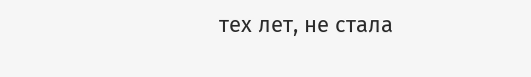тех лет, не стала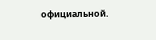официальной.